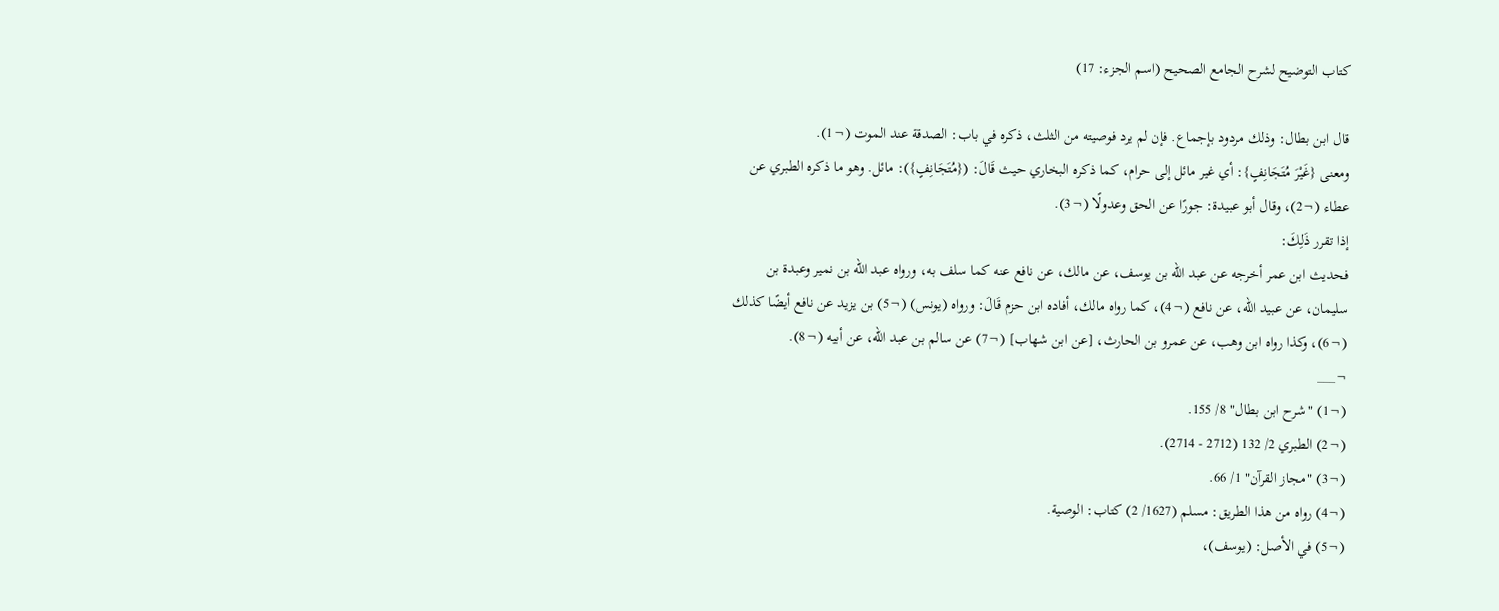كتاب التوضيح لشرح الجامع الصحيح (اسم الجزء: 17)

قال ابن بطال: وذلك مردود بإجماع. فإن لم يرد فوصيته من الثلث، ذكره في باب: الصدقة عند الموت (¬1).
ومعنى {غَيْرَ مُتَجَانِفٍ}: أي غير مائل إلى حرام، كما ذكره البخاري حيث قَالَ: ({مُتَجَانِفٍ}): مائل. وهو ما ذكره الطبري عن عطاء (¬2)، وقال أبو عبيدة: جورًا عن الحق وعدولًا (¬3).
إذا تقرر ذَلِكَ:
فحديث ابن عمر أخرجه عن عبد الله بن يوسف، عن مالك، عن نافع عنه كما سلف به، ورواه عبد الله بن نمير وعبدة بن سليمان، عن عبيد الله، عن نافع (¬4)، كما رواه مالك، أفاده ابن حزم قَالَ: ورواه (يونس) (¬5) بن يزيد عن نافع أيضًا كذلك (¬6)، وكذا رواه ابن وهب، عن عمرو بن الحارث، [عن ابن شهاب] (¬7) عن سالم بن عبد الله، عن أبيه (¬8).
¬___
(¬1) "شرح ابن بطال" 8/ 155.
(¬2) الطبري 2/ 132 (2712 - 2714).
(¬3) "مجاز القرآن" 1/ 66.
(¬4) رواه من هذا الطريق: مسلم (1627/ 2) كتاب: الوصية.
(¬5) في الأصل: (يوسف)،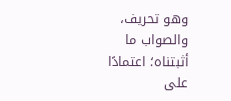وهو تحريف، والصواب ما أثبتناه؛ اعتمادًا على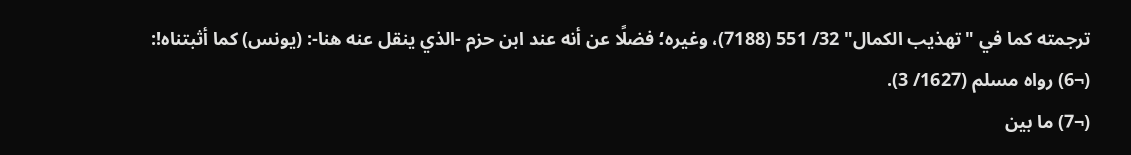ترجمته كما في "تهذيب الكمال" 32/ 551 (7188)، وغيره؛ فضلًا عن أنه عند ابن حزم -الذي ينقل عنه هنا-: (يونس) كما أثبتناه!:
(¬6) رواه مسلم (1627/ 3).
(¬7) ما بين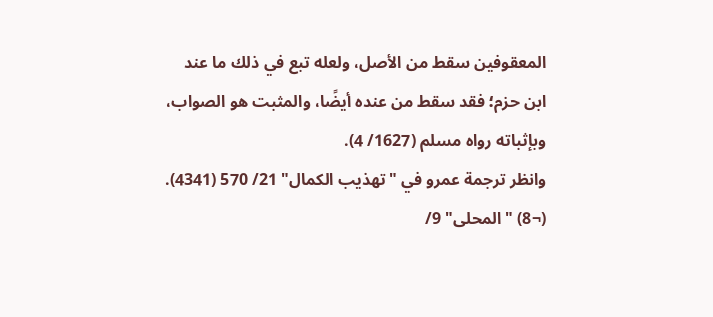المعقوفين سقط من الأصل، ولعله تبع في ذلك ما عند ابن حزم؛ فقد سقط من عنده أيضًا، والمثبت هو الصواب، وبإثباته رواه مسلم (1627/ 4).
وانظر ترجمة عمرو في "تهذيب الكمال" 21/ 570 (4341).
(¬8) "المحلى" 9/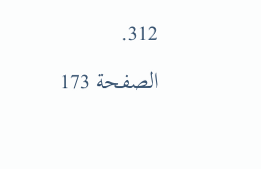312.

الصفحة 173